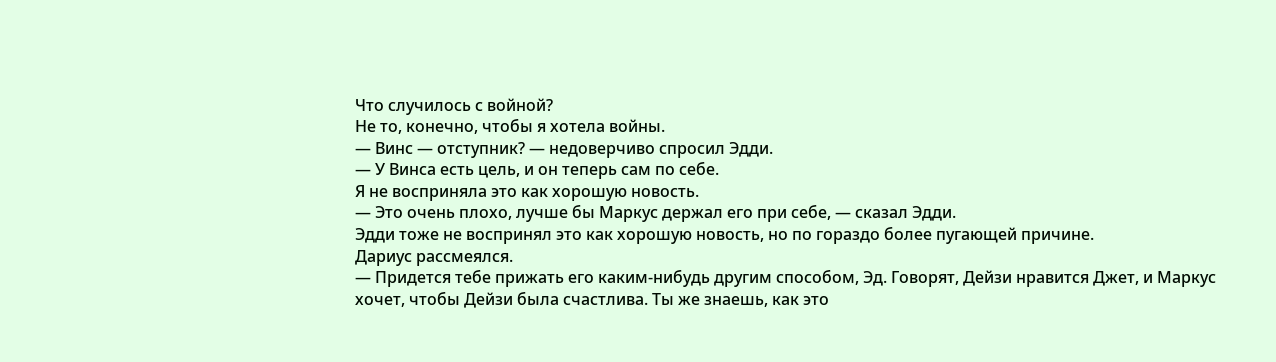Что случилось с войной?
Не то, конечно, чтобы я хотела войны.
— Винс — отступник? — недоверчиво спросил Эдди.
— У Винса есть цель, и он теперь сам по себе.
Я не восприняла это как хорошую новость.
— Это очень плохо, лучше бы Маркус держал его при себе, — сказал Эдди.
Эдди тоже не воспринял это как хорошую новость, но по гораздо более пугающей причине.
Дариус рассмеялся.
— Придется тебе прижать его каким-нибудь другим способом, Эд. Говорят, Дейзи нравится Джет, и Маркус хочет, чтобы Дейзи была счастлива. Ты же знаешь, как это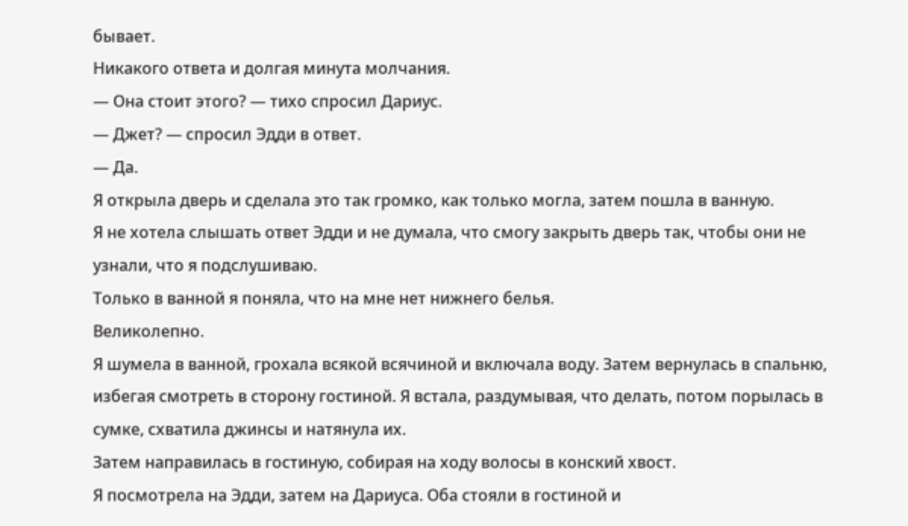бывает.
Никакого ответа и долгая минута молчания.
— Она стоит этого? — тихо спросил Дариус.
— Джет? — спросил Эдди в ответ.
— Да.
Я открыла дверь и сделала это так громко, как только могла, затем пошла в ванную.
Я не хотела слышать ответ Эдди и не думала, что смогу закрыть дверь так, чтобы они не узнали, что я подслушиваю.
Только в ванной я поняла, что на мне нет нижнего белья.
Великолепно.
Я шумела в ванной, грохала всякой всячиной и включала воду. Затем вернулась в спальню, избегая смотреть в сторону гостиной. Я встала, раздумывая, что делать, потом порылась в сумке, схватила джинсы и натянула их.
Затем направилась в гостиную, собирая на ходу волосы в конский хвост.
Я посмотрела на Эдди, затем на Дариуса. Оба стояли в гостиной и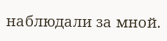наблюдали за мной.